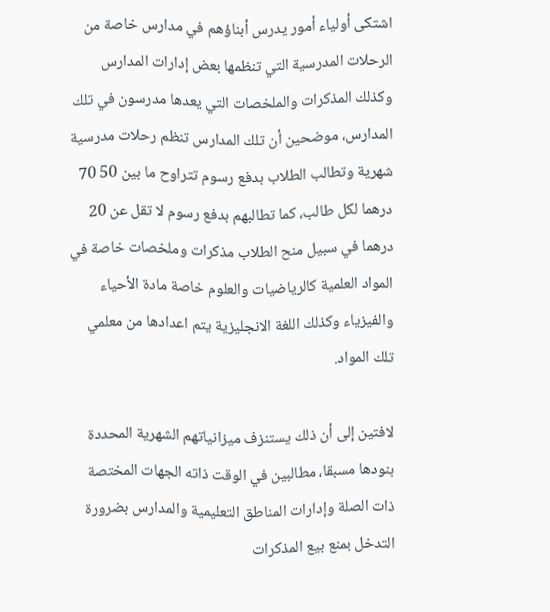اشتكى أولياء أمور يدرس أبناؤهم في مدارس خاصة من الرحلات المدرسية التي تنظمها بعض إدارات المدارس وكذلك المذكرات والملخصات التي يعدها مدرسون في تلك المدارس، موضحين أن تلك المدارس تنظم رحلات مدرسية شهرية وتطالب الطلاب بدفع رسوم تتراوح ما بين 50 70 درهما لكل طالب، كما تطالبهم بدفع رسوم لا تقل عن 20 درهما في سبيل منح الطلاب مذكرات وملخصات خاصة في المواد العلمية كالرياضيات والعلوم خاصة مادة الأحياء والفيزياء وكذلك اللغة الانجليزية يتم اعدادها من معلمي تلك المواد.

لافتين إلى أن ذلك يستنزف ميزانياتهم الشهرية المحددة بنودها مسبقا، مطالبين في الوقت ذاته الجهات المختصة ذات الصلة وإدارات المناطق التعليمية والمدارس بضرورة التدخل بمنع بيع المذكرات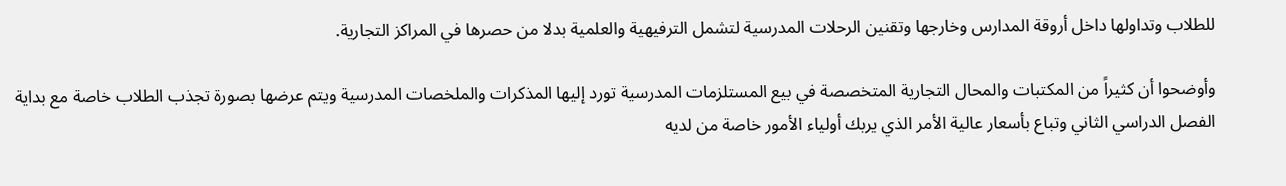للطلاب وتداولها داخل أروقة المدارس وخارجها وتقنين الرحلات المدرسية لتشمل الترفيهية والعلمية بدلا من حصرها في المراكز التجارية.

وأوضحوا أن كثيراً من المكتبات والمحال التجارية المتخصصة في بيع المستلزمات المدرسية تورد إليها المذكرات والملخصات المدرسية ويتم عرضها بصورة تجذب الطلاب خاصة مع بداية الفصل الدراسي الثاني وتباع بأسعار عالية الأمر الذي يربك أولياء الأمور خاصة من لديه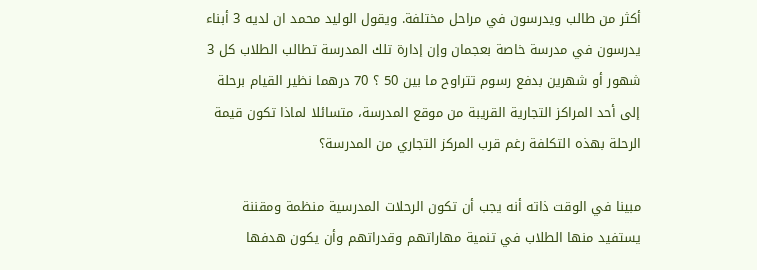أكثر من طالب ويدرسون في مراحل مختلفة. ويقول الوليد محمد ان لديه 3 أبناء يدرسون في مدرسة خاصة بعجمان وإن إدارة تلك المدرسة تطالب الطلاب كل 3 شهور أو شهرين بدفع رسوم تتراوح ما بين 50 ؟ 70 درهما نظير القيام برحلة إلى أحد المراكز التجارية القريبة من موقع المدرسة، متسائلا لماذا تكون قيمة الرحلة بهذه التكلفة رغم قرب المركز التجاري من المدرسة؟

مبينا في الوقت ذاته أنه يجب أن تكون الرحلات المدرسية منظمة ومقننة يستفيد منها الطلاب في تنمية مهاراتهم وقدراتهم وأن يكون هدفها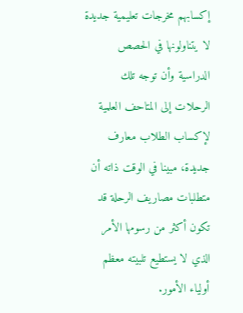إكسابهم مخرجات تعليمية جديدة لا يتناولونها في الحصص الدراسية وأن توجه تلك الرحلات إلى المتاحف العلمية لإكساب الطلاب معارف جديدة، مبينا في الوقت ذاته أن متطلبات مصاريف الرحلة قد تكون أكثر من رسومها الأمر الذي لا يستطيع تلبيته معظم أولياء الأمور.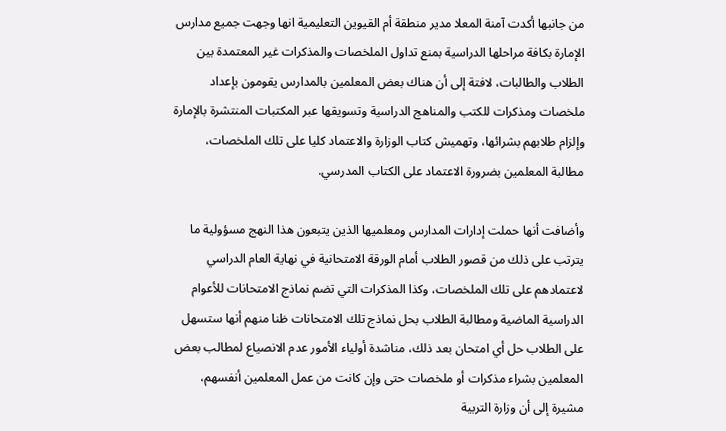من جانبها أكدت آمنة المعلا مدير منطقة أم القيوين التعليمية انها وجهت جميع مدارس الإمارة بكافة مراحلها الدراسية بمنع تداول الملخصات والمذكرات غير المعتمدة بين الطلاب والطالبات، لافتة إلى أن هناك بعض المعلمين بالمدارس يقومون بإعداد ملخصات ومذكرات للكتب والمناهج الدراسية وتسويقها عبر المكتبات المنتشرة بالإمارة وإلزام طلابهم بشرائها، وتهميش كتاب الوزارة والاعتماد كليا على تلك الملخصات، مطالبة المعلمين بضرورة الاعتماد على الكتاب المدرسي.

وأضافت أنها حملت إدارات المدارس ومعلميها الذين يتبعون هذا النهج مسؤولية ما يترتب على ذلك من قصور الطلاب أمام الورقة الامتحانية في نهاية العام الدراسي لاعتمادهم على تلك الملخصات، وكذا المذكرات التي تضم نماذج الامتحانات للأعوام الدراسية الماضية ومطالبة الطلاب بحل نماذج تلك الامتحانات ظنا منهم أنها ستسهل على الطلاب حل أي امتحان بعد ذلك، مناشدة أولياء الأمور عدم الانصياع لمطالب بعض المعلمين بشراء مذكرات أو ملخصات حتى وإن كانت من عمل المعلمين أنفسهم، مشيرة إلى أن وزارة التربية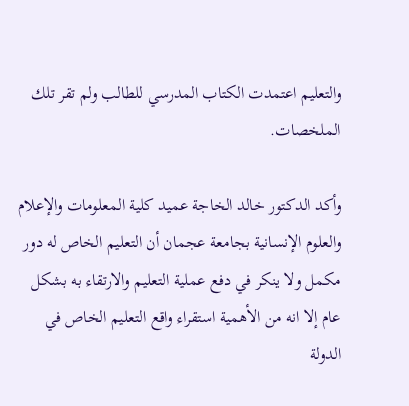والتعليم اعتمدت الكتاب المدرسي للطالب ولم تقر تلك الملخصات.

وأكد الدكتور خالد الخاجة عميد كلية المعلومات والإعلام والعلوم الإنسانية بجامعة عجمان أن التعليم الخاص له دور مكمل ولا ينكر في دفع عملية التعليم والارتقاء به بشكل عام إلا انه من الأهمية استقراء واقع التعليم الخاص في الدولة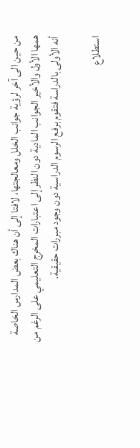من حين الى آخر لرؤية جوانب الخلل ومعالجتها، لافتا إلى أن هناك بعض المدارس الخاصة همها الأول والأخير الجوانب المادية دون النظر إلى اعتبارات المخرج التعليمي على الرغم من أنه الأولى بالدراسة فتقوم برفع الرسوم الدراسية دون وجود مبررات حقيقية.

استطلاع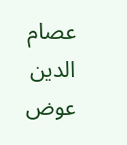عصام الدين عوض